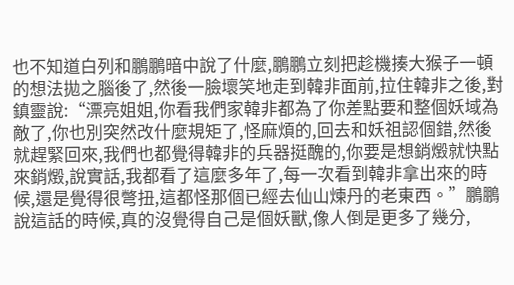也不知道白列和鵬鵬暗中說了什麼,鵬鵬立刻把趁機揍大猴子一頓的想法拋之腦後了,然後一臉壞笑地走到韓非面前,拉住韓非之後,對鎮靈說:“漂亮姐姐,你看我們家韓非都為了你差點要和整個妖域為敵了,你也別突然改什麼規矩了,怪麻煩的,回去和妖祖認個錯,然後就趕緊回來,我們也都覺得韓非的兵器挺醜的,你要是想銷燬就快點來銷燬,說實話,我都看了這麼多年了,每一次看到韓非拿出來的時候,還是覺得很彆扭,這都怪那個已經去仙山煉丹的老東西。”鵬鵬說這話的時候,真的沒覺得自己是個妖獸,像人倒是更多了幾分,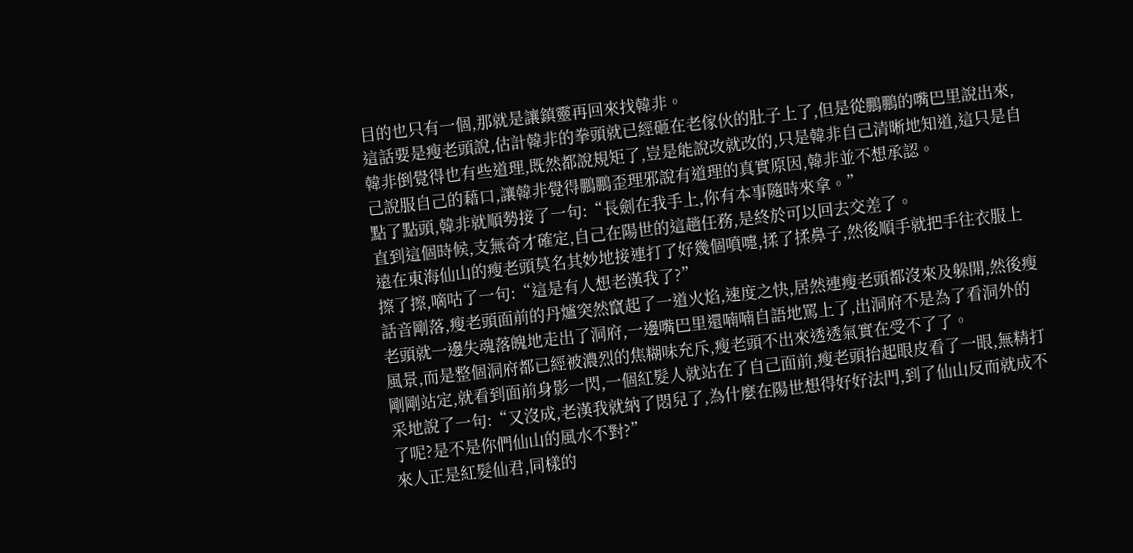目的也只有一個,那就是讓鎮靈再回來找韓非。
這話要是瘦老頭說,估計韓非的拳頭就已經砸在老傢伙的肚子上了,但是從鵬鵬的嘴巴里說出來,韓非倒覺得也有些道理,既然都說規矩了,豈是能說改就改的,只是韓非自己清晰地知道,這只是自己說服自己的藉口,讓韓非覺得鵬鵬歪理邪說有道理的真實原因,韓非並不想承認。
點了點頭,韓非就順勢接了一句:“長劍在我手上,你有本事隨時來拿。”
直到這個時候,支無奇才確定,自己在陽世的這趟任務,是終於可以回去交差了。
遠在東海仙山的瘦老頭莫名其妙地接連打了好幾個噴嚏,揉了揉鼻子,然後順手就把手往衣服上擦了擦,嘀咕了一句:“這是有人想老漢我了?”
話音剛落,瘦老頭面前的丹爐突然竄起了一道火焰,速度之快,居然連瘦老頭都沒來及躲開,然後瘦老頭就一邊失魂落魄地走出了洞府,一邊嘴巴里還喃喃自語地罵上了,出洞府不是為了看洞外的風景,而是整個洞府都已經被濃烈的焦糊味充斥,瘦老頭不出來透透氣實在受不了了。
剛剛站定,就看到面前身影一閃,一個紅髮人就站在了自己面前,瘦老頭抬起眼皮看了一眼,無精打采地說了一句:“又沒成,老漢我就納了悶兒了,為什麼在陽世想得好好法門,到了仙山反而就成不了呢?是不是你們仙山的風水不對?”
來人正是紅髮仙君,同樣的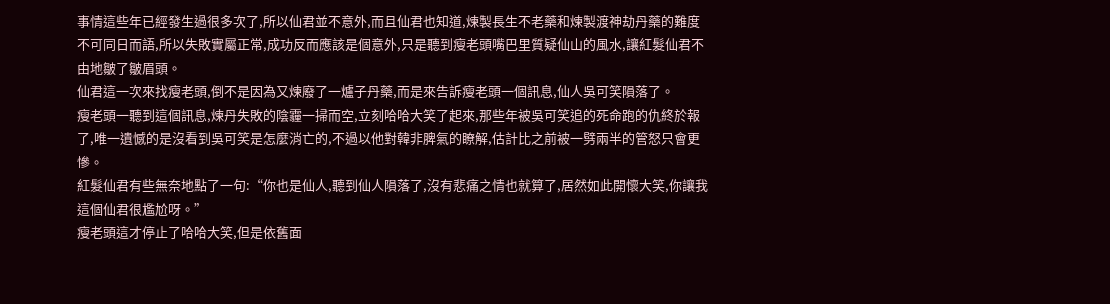事情這些年已經發生過很多次了,所以仙君並不意外,而且仙君也知道,煉製長生不老藥和煉製渡神劫丹藥的難度不可同日而語,所以失敗實屬正常,成功反而應該是個意外,只是聽到瘦老頭嘴巴里質疑仙山的風水,讓紅髮仙君不由地皺了皺眉頭。
仙君這一次來找瘦老頭,倒不是因為又煉廢了一爐子丹藥,而是來告訴瘦老頭一個訊息,仙人吳可笑隕落了。
瘦老頭一聽到這個訊息,煉丹失敗的陰霾一掃而空,立刻哈哈大笑了起來,那些年被吳可笑追的死命跑的仇終於報了,唯一遺憾的是沒看到吳可笑是怎麼消亡的,不過以他對韓非脾氣的瞭解,估計比之前被一劈兩半的管怒只會更慘。
紅髮仙君有些無奈地點了一句:“你也是仙人,聽到仙人隕落了,沒有悲痛之情也就算了,居然如此開懷大笑,你讓我這個仙君很尷尬呀。”
瘦老頭這才停止了哈哈大笑,但是依舊面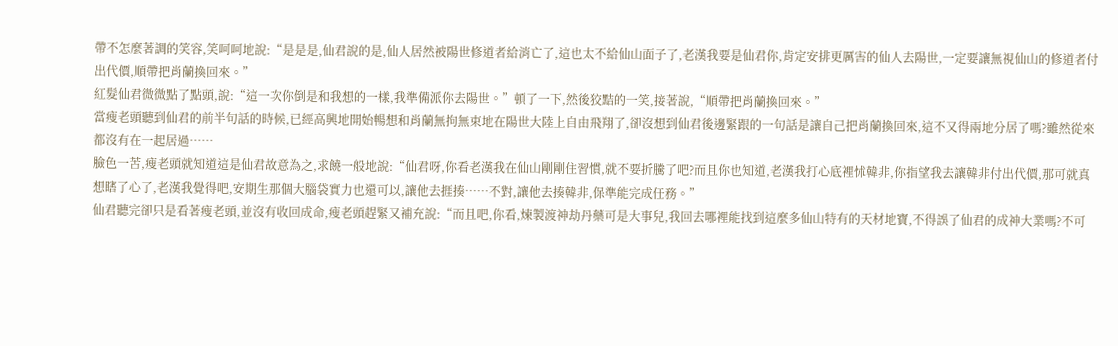帶不怎麼著調的笑容,笑呵呵地說:“是是是,仙君說的是,仙人居然被陽世修道者給消亡了,這也太不給仙山面子了,老漢我要是仙君你,肯定安排更厲害的仙人去陽世,一定要讓無視仙山的修道者付出代價,順帶把肖蘭換回來。”
紅髮仙君微微點了點頭,說:“這一次你倒是和我想的一樣,我準備派你去陽世。”頓了一下,然後狡黠的一笑,接著說,“順帶把肖蘭換回來。”
當瘦老頭聽到仙君的前半句話的時候,已經高興地開始暢想和肖蘭無拘無束地在陽世大陸上自由飛翔了,卻沒想到仙君後邊緊跟的一句話是讓自己把肖蘭換回來,這不又得兩地分居了嗎?雖然從來都沒有在一起居過……
臉色一苦,瘦老頭就知道這是仙君故意為之,求饒一般地說:“仙君呀,你看老漢我在仙山剛剛住習慣,就不要折騰了吧?而且你也知道,老漢我打心底裡怵韓非,你指望我去讓韓非付出代價,那可就真想瞎了心了,老漢我覺得吧,安期生那個大腦袋實力也還可以,讓他去捱揍……不對,讓他去揍韓非,保準能完成任務。”
仙君聽完卻只是看著瘦老頭,並沒有收回成命,瘦老頭趕緊又補充說:“而且吧,你看,煉製渡神劫丹藥可是大事兒,我回去哪裡能找到這麼多仙山特有的天材地寶,不得誤了仙君的成神大業嗎?不可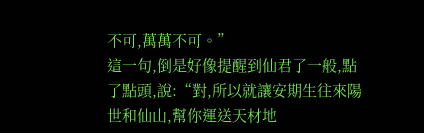不可,萬萬不可。”
這一句,倒是好像提醒到仙君了一般,點了點頭,說:“對,所以就讓安期生往來陽世和仙山,幫你運送天材地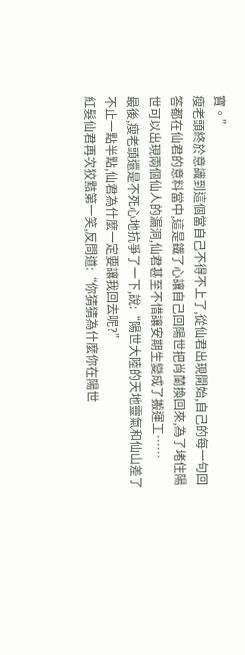寶。”
瘦老頭終於意識到這個當自己不得不上了,從仙君出現開始,自己的每一句回答都在仙君的意料當中,這是鐵了心讓自己回陽世把肖蘭換回來,為了堵住陽世可以出現兩個仙人的漏洞,仙君甚至不惜讓安期生變成了搬運工……
最後,瘦老頭還是不死心地抗爭了一下,說:“陽世大陸的天地靈氣和仙山差了不止一點半點,仙君為什麼一定要讓我回去呢?”
紅髮仙君再次狡黠第一笑,反問道:“你猜猜為什麼你在陽世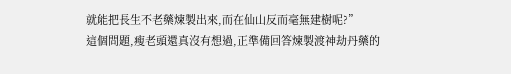就能把長生不老藥煉製出來,而在仙山反而毫無建樹呢?”
這個問題,瘦老頭還真沒有想過,正準備回答煉製渡神劫丹藥的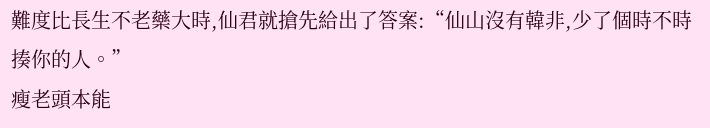難度比長生不老藥大時,仙君就搶先給出了答案:“仙山沒有韓非,少了個時不時揍你的人。”
瘦老頭本能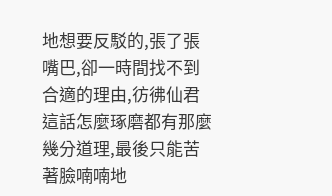地想要反駁的,張了張嘴巴,卻一時間找不到合適的理由,彷彿仙君這話怎麼琢磨都有那麼幾分道理,最後只能苦著臉喃喃地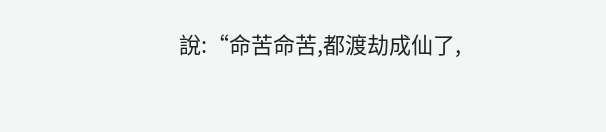說:“命苦命苦,都渡劫成仙了,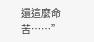還這麼命苦……”